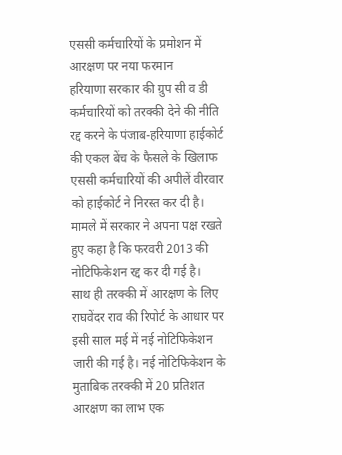एससी कर्मचारियों के प्रमोशन में आरक्षण पर नया फरमान
हरियाणा सरकार की ग्रुप सी व डी कर्मचारियों को तरक्की देने की नीति रद्द करने के पंजाब-हरियाणा हाईकोर्ट की एकल बेंच के फैसले के खिलाफ एससी कर्मचारियों की अपीलें वीरवार को हाईकोर्ट ने निरस्त कर दी है। मामले में सरकार ने अपना पक्ष रखते हुए कहा है कि फरवरी 2013 की नोटिफिकेशन रद्द कर दी गई है।
साथ ही तरक्की में आरक्षण के लिए राघवेंदर राव की रिपोर्ट के आधार पर इसी साल मई में नई नोटिफिकेशन जारी की गई है। नई नोटिफिकेशन के मुताबिक तरक्की में 20 प्रतिशत आरक्षण का लाभ एक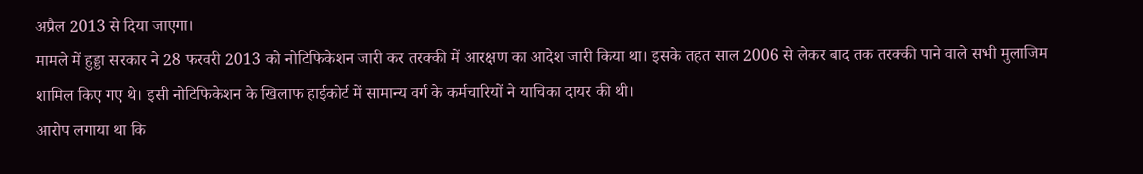अप्रैल 2013 से दिया जाएगा।
मामले में हुड्डा सरकार ने 28 फरवरी 2013 को नोटिफिकेशन जारी कर तरक्की में आरक्षण का आदेश जारी किया था। इसके तहत साल 2006 से लेकर बाद तक तरक्की पाने वाले सभी मुलाजिम शामिल किए गए थे। इसी नोटिफिकेशन के खिलाफ हाईकोर्ट में सामान्य वर्ग के कर्मचारियों ने याचिका दायर की थी।
आरोप लगाया था कि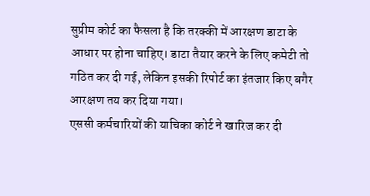सुप्रीम कोर्ट का फैसला है कि तरक्की में आरक्षण डाटा के आधार पर होना चाहिए। डाटा तैयार करने के लिए कमेटी तो गठित कर दी गई, लेकिन इसकी रिपोर्ट का इंतजार किए बगैर आरक्षण तय कर दिया गया।
एससी कर्मचारियों की याचिका कोर्ट ने खारिज कर दी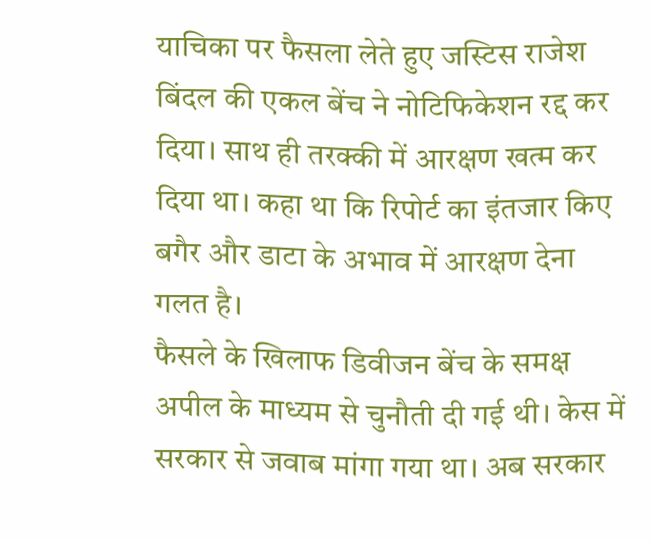याचिका पर फैसला लेते हुए जस्टिस राजेश बिंदल की एकल बेंच ने नोटिफिकेशन रद्द कर दिया। साथ ही तरक्की में आरक्षण खत्म कर दिया था। कहा था कि रिपोर्ट का इंतजार किए बगैर और डाटा के अभाव में आरक्षण देना गलत है।
फैसले के खिलाफ डिवीजन बेंच के समक्ष अपील के माध्यम से चुनौती दी गई थी। केस में सरकार से जवाब मांगा गया था। अब सरकार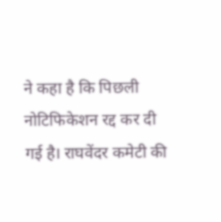ने कहा है कि पिछली नोटिफिकेशन रद्द कर दी गई है। राघवेंदर कमेटी की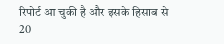रिपोर्ट आ चुकी है और इसके हिसाब से 20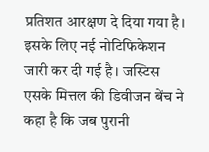प्रतिशत आरक्षण दे दिया गया है।
इसके लिए नई नोटिफिकेशन जारी कर दी गई है। जस्टिस एसके मित्तल की डिवीजन बेंच ने कहा है कि जब पुरानी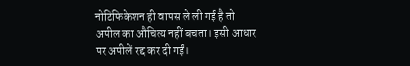नोटिफिकेशन ही वापस ले ली गई है तो अपील का औचित्य नहीं बचता। इसी आधार पर अपीलें रद्द कर दी गईं।